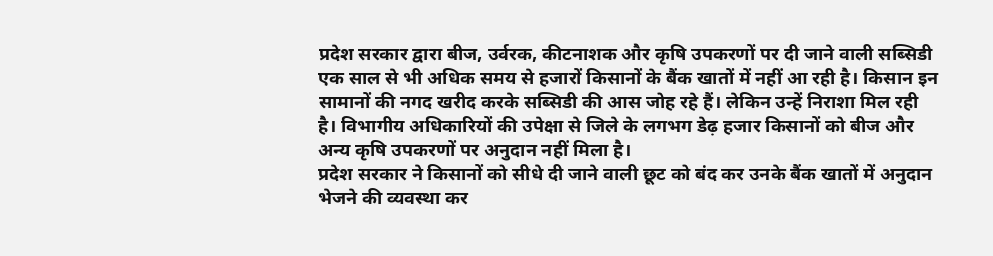प्रदेश सरकार द्वारा बीज, उर्वरक, कीटनाशक और कृषि उपकरणों पर दी जाने वाली सब्सिडी एक साल से भी अधिक समय से हजारों किसानों के बैंक खातों में नहीं आ रही है। किसान इन सामानों की नगद खरीद करके सब्सिडी की आस जोह रहे हैं। लेकिन उन्हें निराशा मिल रही है। विभागीय अधिकारियों की उपेक्षा से जिले के लगभग डेढ़ हजार किसानों को बीज और अन्य कृषि उपकरणों पर अनुदान नहीं मिला है।
प्रदेश सरकार ने किसानों को सीधे दी जाने वाली छूट को बंद कर उनके बैंक खातों में अनुदान भेजने की व्यवस्था कर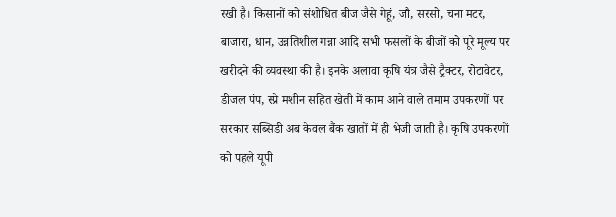रखी है। किसानों को संशोधित बीज जैसे गेहूं, जौ, सरसो, चना मटर, बाजारा, धान, उन्नतिशील गन्ना आदि सभी फसलों के बीजों को पूरे मूल्य पर खरीदने की व्यवस्था की है। इनके अलावा कृषि यंत्र जैसे ट्रैक्टर, रोटावेटर, डीजल पंप, स्प्रे मशीन सहित खेती में काम आने वाले तमाम उपकरणों पर सरकार सब्सिडी अब केवल बैंक खातों में ही भेजी जाती है। कृषि उपकरणों को पहले यूपी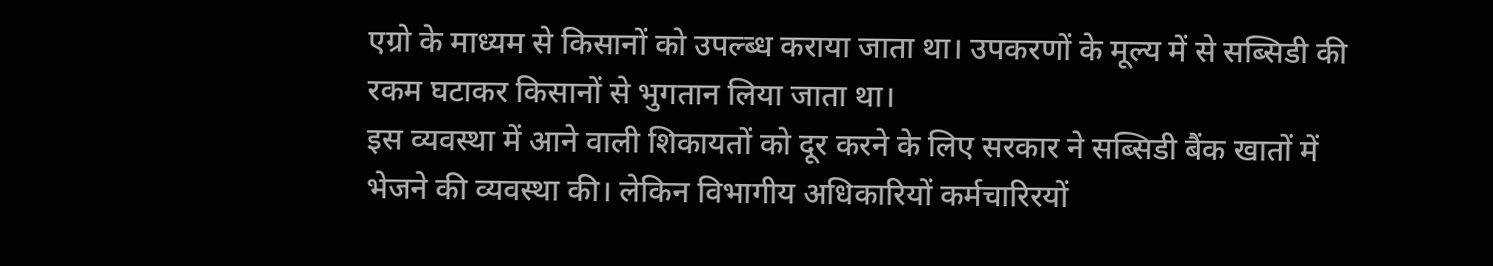एग्रो के माध्यम से किसानों को उपल्ब्ध कराया जाता था। उपकरणों के मूल्य में से सब्सिडी की रकम घटाकर किसानों से भुगतान लिया जाता था।
इस व्यवस्था में आने वाली शिकायतों को दूर करने के लिए सरकार ने सब्सिडी बैंक खातों में भेजने की व्यवस्था की। लेकिन विभागीय अधिकारियों कर्मचारिरयों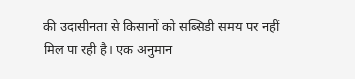की उदासीनता से किसानों को सब्सिडी समय पर नहीं मिल पा रही है। एक अनुमान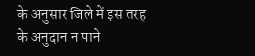के अनुसार जिले में इस तरह के अनुदान न पाने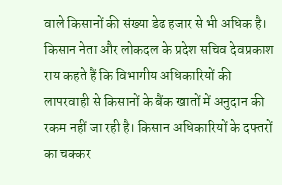वाले किसानों की संख्या डेढ हजार से भी अधिक है। किसान नेता और लोकदल के प्रदेश सचिव देवप्रकाश राय कहते हैं कि विभागीय अधिकारियों की लापरवाही से किसानों के बैंक खातों में अनुदान की रकम नहीं जा रही है। किसान अधिकारियों के दफ्तरों का चक्कर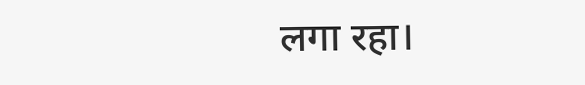लगा रहा।